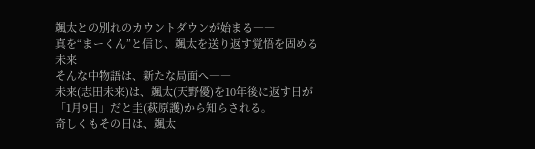颯太との別れのカウントダウンが始まる――
真を“まーくん”と信じ、颯太を送り返す覚悟を固める未来
そんな中物語は、新たな局面へ――
未来(志田未来)は、颯太(天野優)を10年後に返す日が「1月9日」だと圭(萩原護)から知らされる。
奇しくもその日は、颯太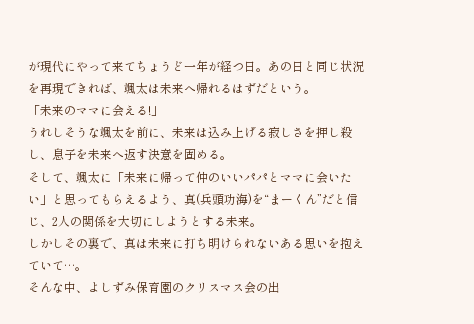が現代にやって来てちょうど一年が経つ日。あの日と同じ状況を再現できれば、颯太は未来へ帰れるはずだという。
「未来のママに会える!」
うれしそうな颯太を前に、未来は込み上げる寂しさを押し殺し、息子を未来へ返す決意を固める。
そして、颯太に「未来に帰って仲のいいパパとママに会いたい」と思ってもらえるよう、真(兵頭功海)を“まーくん”だと信じ、2人の関係を大切にしようとする未来。
しかしその裏で、真は未来に打ち明けられないある思いを抱えていて…。
そんな中、よしずみ保育園のクリスマス会の出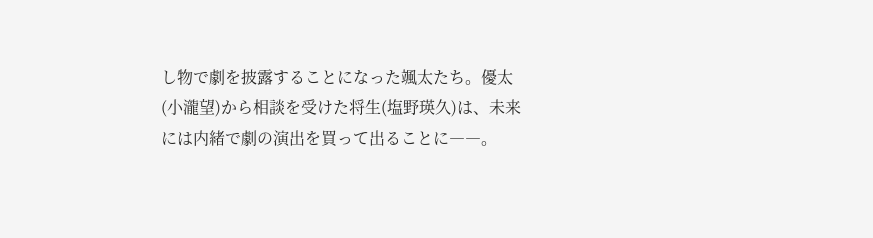し物で劇を披露することになった颯太たち。優太(小瀧望)から相談を受けた将生(塩野瑛久)は、未来には内緒で劇の演出を買って出ることに――。